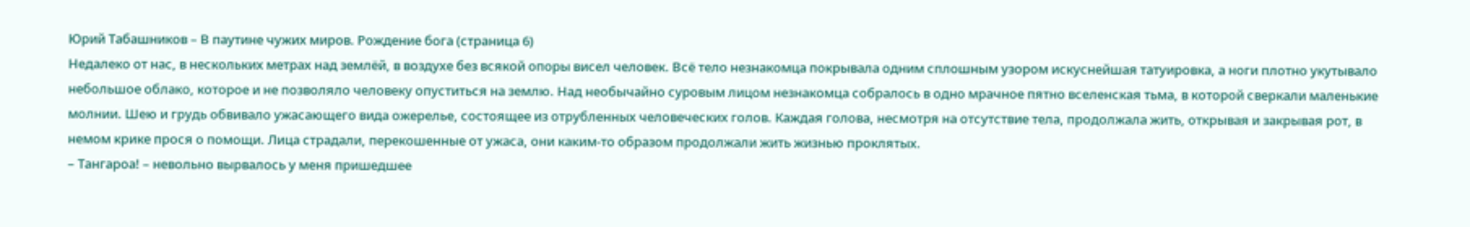Юрий Табашников – В паутине чужих миров. Рождение бога (страница 6)
Недалеко от нас, в нескольких метрах над землёй, в воздухе без всякой опоры висел человек. Всё тело незнакомца покрывала одним сплошным узором искуснейшая татуировка, а ноги плотно укутывало небольшое облако, которое и не позволяло человеку опуститься на землю. Над необычайно суровым лицом незнакомца собралось в одно мрачное пятно вселенская тьма, в которой сверкали маленькие молнии. Шею и грудь обвивало ужасающего вида ожерелье, состоящее из отрубленных человеческих голов. Каждая голова, несмотря на отсутствие тела, продолжала жить, открывая и закрывая рот, в немом крике прося о помощи. Лица страдали, перекошенные от ужаса, они каким-то образом продолжали жить жизнью проклятых.
– Тангароа! – невольно вырвалось у меня пришедшее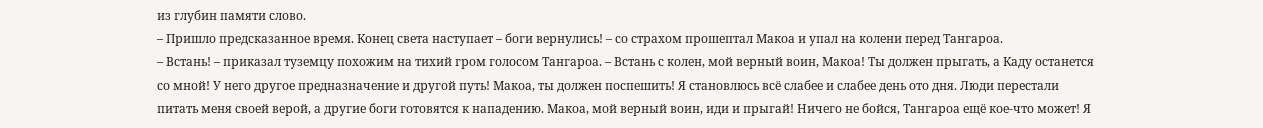из глубин памяти слово.
– Пришло предсказанное время. Конец света наступает – боги вернулись! – со страхом прошептал Макоа и упал на колени перед Тангароа.
– Встань! – приказал туземцу похожим на тихий гром голосом Тангароа. – Встань с колен, мой верный воин, Макоа! Ты должен прыгать, а Каду останется со мной! У него другое предназначение и другой путь! Макоа, ты должен поспешить! Я становлюсь всё слабее и слабее день ото дня. Люди перестали питать меня своей верой, а другие боги готовятся к нападению. Макоа, мой верный воин, иди и прыгай! Ничего не бойся, Тангароа ещё кое-что может! Я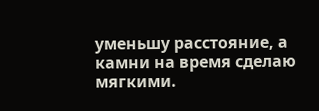уменьшу расстояние, а камни на время сделаю мягкими.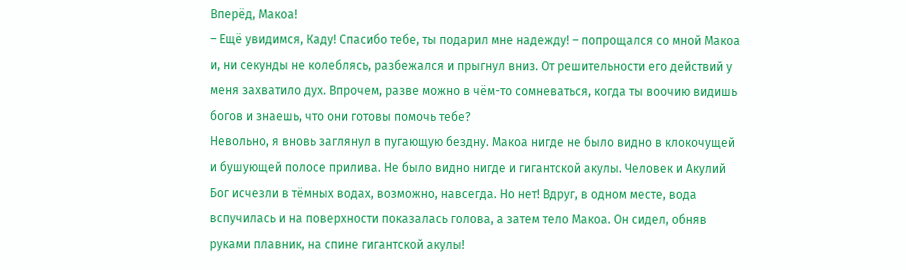Вперёд, Макоа!
– Ещё увидимся, Каду! Спасибо тебе, ты подарил мне надежду! – попрощался со мной Макоа и, ни секунды не колеблясь, разбежался и прыгнул вниз. От решительности его действий у меня захватило дух. Впрочем, разве можно в чём-то сомневаться, когда ты воочию видишь богов и знаешь, что они готовы помочь тебе?
Невольно, я вновь заглянул в пугающую бездну. Макоа нигде не было видно в клокочущей и бушующей полосе прилива. Не было видно нигде и гигантской акулы. Человек и Акулий Бог исчезли в тёмных водах, возможно, навсегда. Но нет! Вдруг, в одном месте, вода вспучилась и на поверхности показалась голова, а затем тело Макоа. Он сидел, обняв руками плавник, на спине гигантской акулы!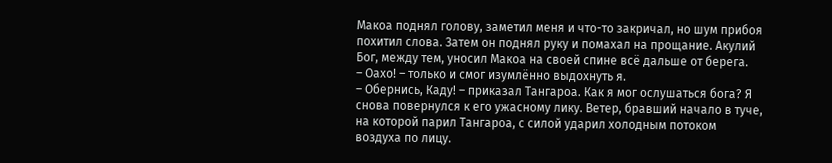Макоа поднял голову, заметил меня и что-то закричал, но шум прибоя похитил слова. Затем он поднял руку и помахал на прощание. Акулий Бог, между тем, уносил Макоа на своей спине всё дальше от берега.
– Оахо! – только и смог изумлённо выдохнуть я.
– Обернись, Каду! – приказал Тангароа. Как я мог ослушаться бога? Я снова повернулся к его ужасному лику. Ветер, бравший начало в туче, на которой парил Тангароа, с силой ударил холодным потоком воздуха по лицу.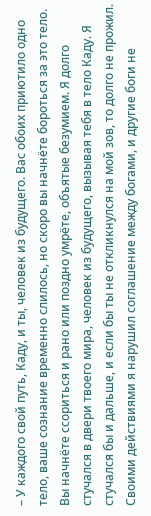– У каждого свой путь, Каду, и ты, человек из будущего. Вас обоих приютило одно тело, ваше сознание временно слилось, но скоро вы начнёте бороться за это тело. Вы начнёте ссориться и рано или поздно умрёте, объятые безумием. Я долго стучался в двери твоего мира, человек из будущего, вызывая тебя в тело Каду. Я стучался бы и дальше, и если бы ты не откликнулся на мой зов, то долго не прожил. Своими действиями я нарушил соглашение между богами, и другие боги не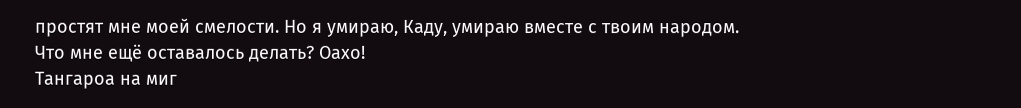простят мне моей смелости. Но я умираю, Каду, умираю вместе с твоим народом. Что мне ещё оставалось делать? Оахо!
Тангароа на миг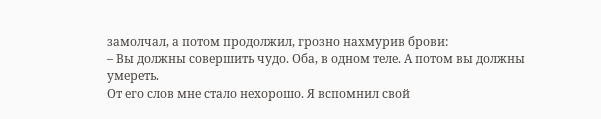замолчал, а потом продолжил, грозно нахмурив брови:
– Вы должны совершить чудо. Оба, в одном теле. А потом вы должны умереть.
От его слов мне стало нехорошо. Я вспомнил свой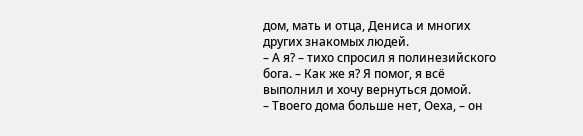дом, мать и отца, Дениса и многих других знакомых людей.
– А я? – тихо спросил я полинезийского бога. – Как же я? Я помог, я всё выполнил и хочу вернуться домой.
– Твоего дома больше нет, Оеха, – он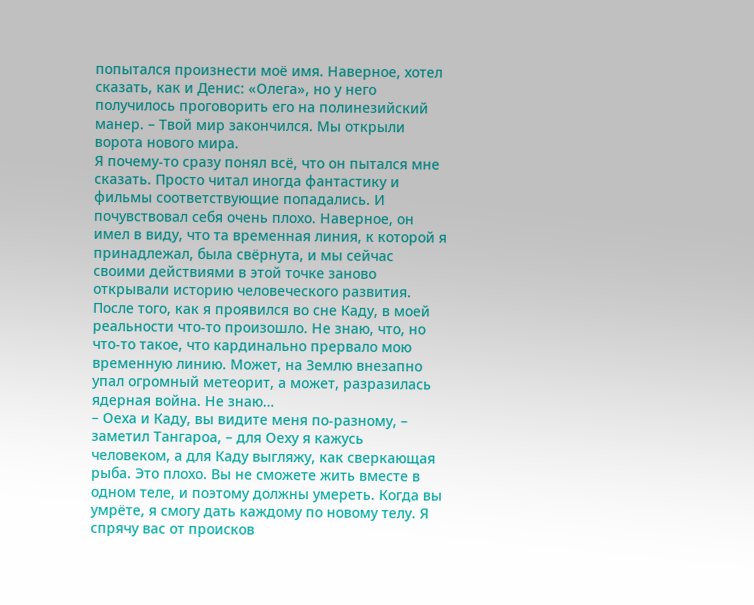попытался произнести моё имя. Наверное, хотел сказать, как и Денис: «Олега», но у него получилось проговорить его на полинезийский манер. – Твой мир закончился. Мы открыли ворота нового мира.
Я почему-то сразу понял всё, что он пытался мне сказать. Просто читал иногда фантастику и фильмы соответствующие попадались. И почувствовал себя очень плохо. Наверное, он имел в виду, что та временная линия, к которой я принадлежал, была свёрнута, и мы сейчас своими действиями в этой точке заново открывали историю человеческого развития. После того, как я проявился во сне Каду, в моей реальности что-то произошло. Не знаю, что, но что-то такое, что кардинально прервало мою временную линию. Может, на Землю внезапно упал огромный метеорит, а может, разразилась ядерная война. Не знаю…
– Оеха и Каду, вы видите меня по-разному, – заметил Тангароа, – для Оеху я кажусь человеком, а для Каду выгляжу, как сверкающая рыба. Это плохо. Вы не сможете жить вместе в одном теле, и поэтому должны умереть. Когда вы умрёте, я смогу дать каждому по новому телу. Я спрячу вас от происков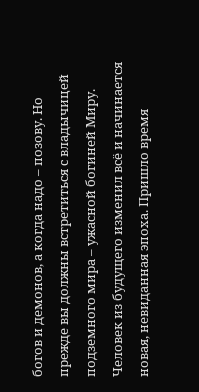богов и демонов, а когда надо – позову. Но прежде вы должны встретиться с владычицей подземного мира – ужасной богиней Миру. Человек из будущего изменил всё и начинается новая, невиданная эпоха. Пришло время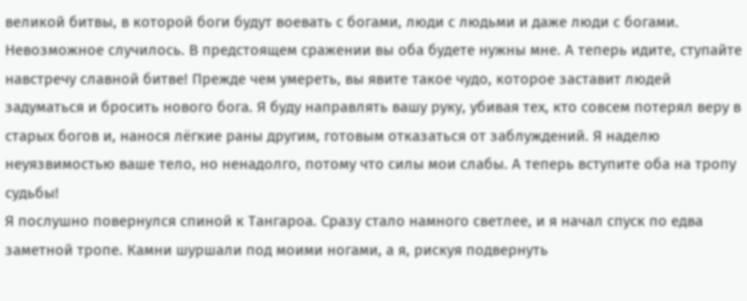великой битвы, в которой боги будут воевать с богами, люди с людьми и даже люди с богами. Невозможное случилось. В предстоящем сражении вы оба будете нужны мне. А теперь идите, ступайте навстречу славной битве! Прежде чем умереть, вы явите такое чудо, которое заставит людей задуматься и бросить нового бога. Я буду направлять вашу руку, убивая тех, кто совсем потерял веру в старых богов и, нанося лёгкие раны другим, готовым отказаться от заблуждений. Я наделю неуязвимостью ваше тело, но ненадолго, потому что силы мои слабы. А теперь вступите оба на тропу судьбы!
Я послушно повернулся спиной к Тангароа. Сразу стало намного светлее, и я начал спуск по едва заметной тропе. Камни шуршали под моими ногами, а я, рискуя подвернуть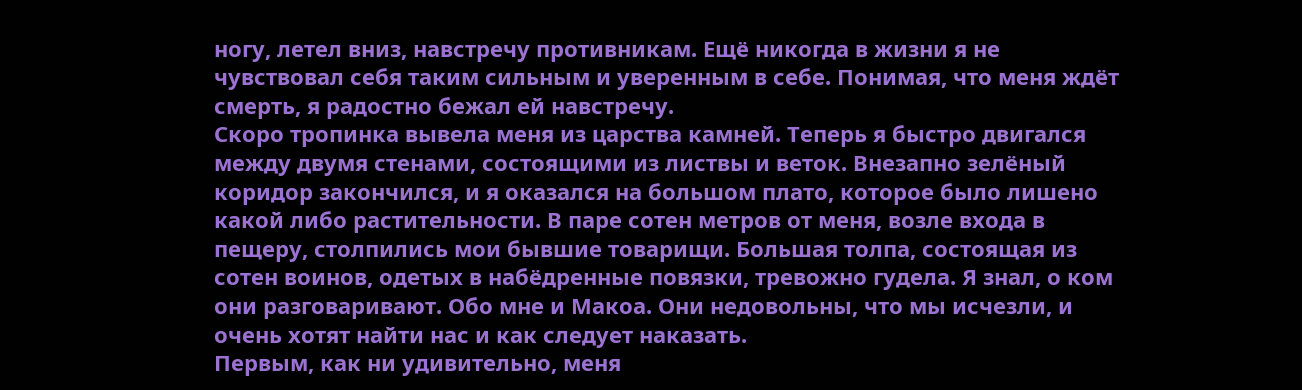ногу, летел вниз, навстречу противникам. Ещё никогда в жизни я не чувствовал себя таким сильным и уверенным в себе. Понимая, что меня ждёт смерть, я радостно бежал ей навстречу.
Скоро тропинка вывела меня из царства камней. Теперь я быстро двигался между двумя стенами, состоящими из листвы и веток. Внезапно зелёный коридор закончился, и я оказался на большом плато, которое было лишено какой либо растительности. В паре сотен метров от меня, возле входа в пещеру, столпились мои бывшие товарищи. Большая толпа, состоящая из сотен воинов, одетых в набёдренные повязки, тревожно гудела. Я знал, о ком они разговаривают. Обо мне и Макоа. Они недовольны, что мы исчезли, и очень хотят найти нас и как следует наказать.
Первым, как ни удивительно, меня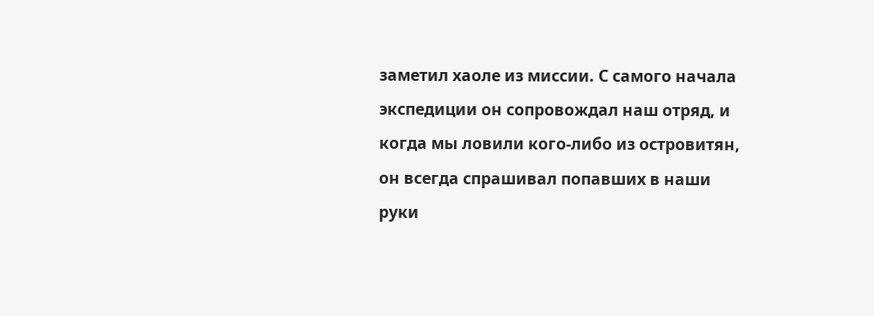заметил хаоле из миссии. С самого начала экспедиции он сопровождал наш отряд, и когда мы ловили кого-либо из островитян, он всегда спрашивал попавших в наши руки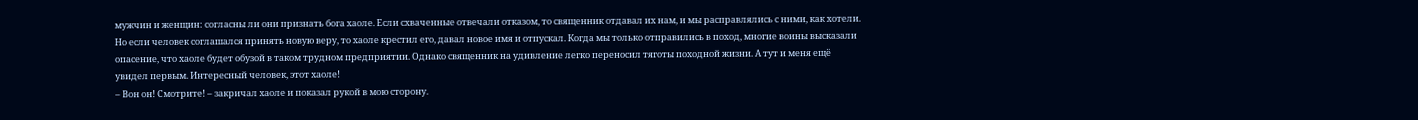мужчин и женщин: согласны ли они признать бога хаоле. Если схваченные отвечали отказом, то священник отдавал их нам, и мы расправлялись с ними, как хотели. Но если человек соглашался принять новую веру, то хаоле крестил его, давал новое имя и отпускал. Когда мы только отправились в поход, многие воины высказали опасение, что хаоле будет обузой в таком трудном предприятии. Однако священник на удивление легко переносил тяготы походной жизни. А тут и меня ещё увидел первым. Интересный человек, этот хаоле!
– Вон он! Смотрите! – закричал хаоле и показал рукой в мою сторону.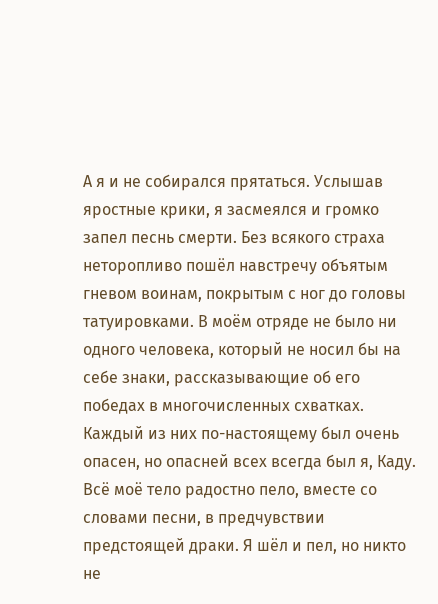А я и не собирался прятаться. Услышав яростные крики, я засмеялся и громко запел песнь смерти. Без всякого страха неторопливо пошёл навстречу объятым гневом воинам, покрытым с ног до головы татуировками. В моём отряде не было ни одного человека, который не носил бы на себе знаки, рассказывающие об его победах в многочисленных схватках. Каждый из них по-настоящему был очень опасен, но опасней всех всегда был я, Каду. Всё моё тело радостно пело, вместе со словами песни, в предчувствии предстоящей драки. Я шёл и пел, но никто не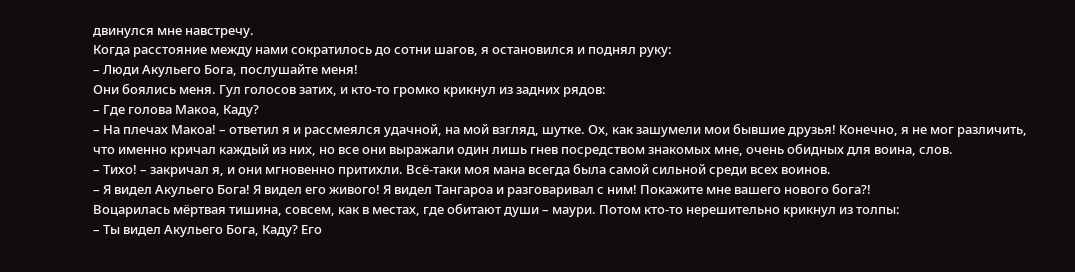двинулся мне навстречу.
Когда расстояние между нами сократилось до сотни шагов, я остановился и поднял руку:
– Люди Акульего Бога, послушайте меня!
Они боялись меня. Гул голосов затих, и кто-то громко крикнул из задних рядов:
– Где голова Макоа, Каду?
– На плечах Макоа! – ответил я и рассмеялся удачной, на мой взгляд, шутке. Ох, как зашумели мои бывшие друзья! Конечно, я не мог различить, что именно кричал каждый из них, но все они выражали один лишь гнев посредством знакомых мне, очень обидных для воина, слов.
– Тихо! – закричал я, и они мгновенно притихли. Всё-таки моя мана всегда была самой сильной среди всех воинов.
– Я видел Акульего Бога! Я видел его живого! Я видел Тангароа и разговаривал с ним! Покажите мне вашего нового бога?!
Воцарилась мёртвая тишина, совсем, как в местах, где обитают души – маури. Потом кто-то нерешительно крикнул из толпы:
– Ты видел Акульего Бога, Каду? Его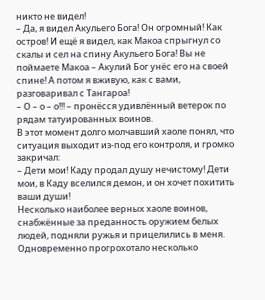никто не видел!
– Да, я видел Акульего Бога! Он огромный! Как остров! И ещё я видел, как Макоа спрыгнул со скалы и сел на спину Акульего Бога! Вы не поймаете Макоа – Акулий Бог унёс его на своей спине! А потом я вживую, как с вами, разговаривал с Тангароа!
– О – о – о!!! – пронёсся удивлённый ветерок по рядам татуированных воинов.
В этот момент долго молчавший хаоле понял, что ситуация выходит из-под его контроля, и громко закричал:
– Дети мои! Каду продал душу нечистому! Дети мои, в Каду вселился демон, и он хочет похитить ваши души!
Несколько наиболее верных хаоле воинов, снабжённые за преданность оружием белых людей, подняли ружья и прицелились в меня. Одновременно прогрохотало несколько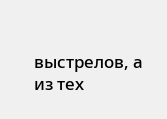выстрелов, а из тех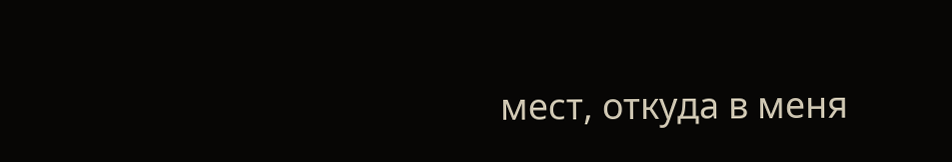мест, откуда в меня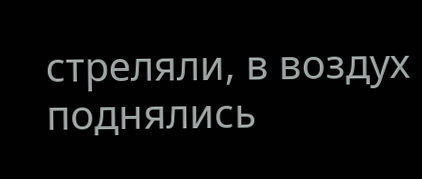стреляли, в воздух поднялись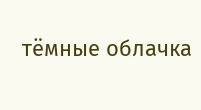тёмные облачка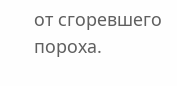от сгоревшего пороха.